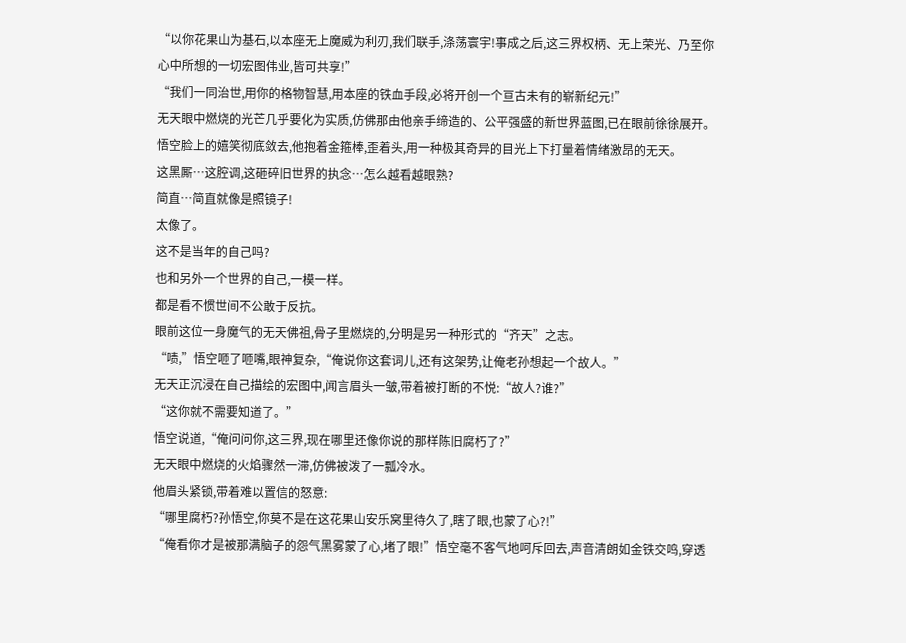“以你花果山为基石,以本座无上魔威为利刃,我们联手,涤荡寰宇!事成之后,这三界权柄、无上荣光、乃至你心中所想的一切宏图伟业,皆可共享!”
“我们一同治世,用你的格物智慧,用本座的铁血手段,必将开创一个亘古未有的崭新纪元!”
无天眼中燃烧的光芒几乎要化为实质,仿佛那由他亲手缔造的、公平强盛的新世界蓝图,已在眼前徐徐展开。
悟空脸上的嬉笑彻底敛去,他抱着金箍棒,歪着头,用一种极其奇异的目光上下打量着情绪激昂的无天。
这黑厮…这腔调,这砸碎旧世界的执念…怎么越看越眼熟?
简直…简直就像是照镜子!
太像了。
这不是当年的自己吗?
也和另外一个世界的自己,一模一样。
都是看不惯世间不公敢于反抗。
眼前这位一身魔气的无天佛祖,骨子里燃烧的,分明是另一种形式的“齐天”之志。
“啧,”悟空咂了咂嘴,眼神复杂,“俺说你这套词儿,还有这架势,让俺老孙想起一个故人。”
无天正沉浸在自己描绘的宏图中,闻言眉头一皱,带着被打断的不悦:“故人?谁?”
“这你就不需要知道了。”
悟空说道,“俺问问你,这三界,现在哪里还像你说的那样陈旧腐朽了?”
无天眼中燃烧的火焰骤然一滞,仿佛被泼了一瓢冷水。
他眉头紧锁,带着难以置信的怒意:
“哪里腐朽?孙悟空,你莫不是在这花果山安乐窝里待久了,瞎了眼,也蒙了心?!”
“俺看你才是被那满脑子的怨气黑雾蒙了心,堵了眼!”悟空毫不客气地呵斥回去,声音清朗如金铁交鸣,穿透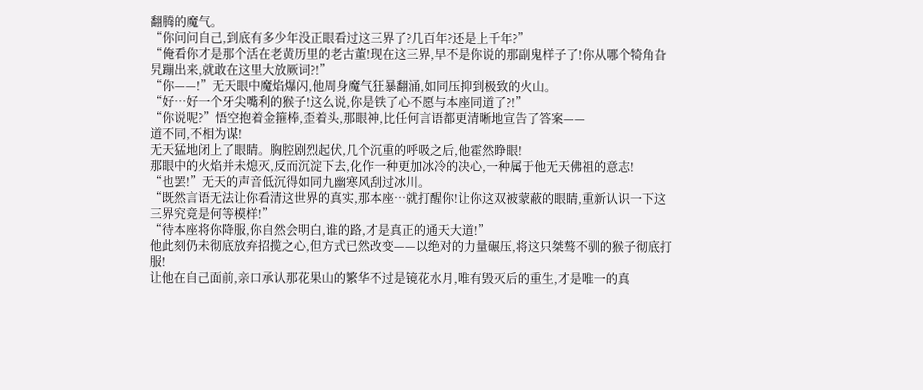翻腾的魔气。
“你问问自己,到底有多少年没正眼看过这三界了?几百年?还是上千年?”
“俺看你才是那个活在老黄历里的老古董!现在这三界,早不是你说的那副鬼样子了!你从哪个犄角旮旯蹦出来,就敢在这里大放厥词?!”
“你——!”无天眼中魔焰爆闪,他周身魔气狂暴翻涌,如同压抑到极致的火山。
“好…好一个牙尖嘴利的猴子!这么说,你是铁了心不愿与本座同道了?!”
“你说呢?”悟空抱着金箍棒,歪着头,那眼神,比任何言语都更清晰地宣告了答案——
道不同,不相为谋!
无天猛地闭上了眼睛。胸腔剧烈起伏,几个沉重的呼吸之后,他霍然睁眼!
那眼中的火焰并未熄灭,反而沉淀下去,化作一种更加冰冷的决心,一种属于他无天佛祖的意志!
“也罢!”无天的声音低沉得如同九幽寒风刮过冰川。
“既然言语无法让你看清这世界的真实,那本座…就打醒你!让你这双被蒙蔽的眼睛,重新认识一下这三界究竟是何等模样!”
“待本座将你降服,你自然会明白,谁的路,才是真正的通天大道!”
他此刻仍未彻底放弃招揽之心,但方式已然改变——以绝对的力量碾压,将这只桀骜不驯的猴子彻底打服!
让他在自己面前,亲口承认那花果山的繁华不过是镜花水月,唯有毁灭后的重生,才是唯一的真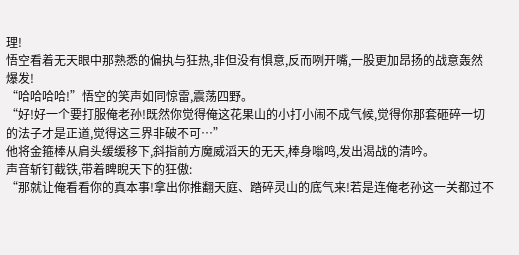理!
悟空看着无天眼中那熟悉的偏执与狂热,非但没有惧意,反而咧开嘴,一股更加昂扬的战意轰然爆发!
“哈哈哈哈!”悟空的笑声如同惊雷,震荡四野。
“好!好一个要打服俺老孙!既然你觉得俺这花果山的小打小闹不成气候,觉得你那套砸碎一切的法子才是正道,觉得这三界非破不可…”
他将金箍棒从肩头缓缓移下,斜指前方魔威滔天的无天,棒身嗡鸣,发出渴战的清吟。
声音斩钉截铁,带着睥睨天下的狂傲:
“那就让俺看看你的真本事!拿出你推翻天庭、踏碎灵山的底气来!若是连俺老孙这一关都过不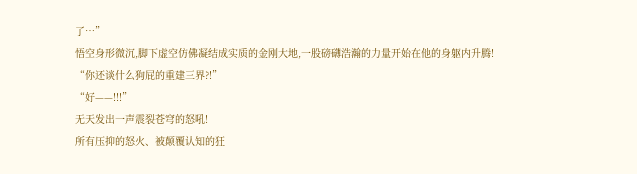了…”
悟空身形微沉,脚下虚空仿佛凝结成实质的金刚大地,一股磅礴浩瀚的力量开始在他的身躯内升腾!
“你还谈什么狗屁的重建三界?!”
“好——!!!”
无天发出一声震裂苍穹的怒吼!
所有压抑的怒火、被颠覆认知的狂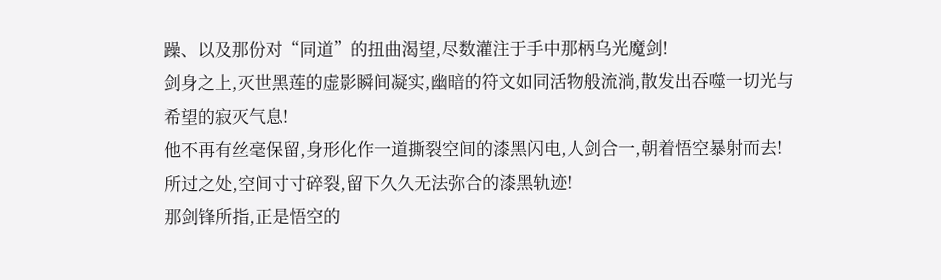躁、以及那份对“同道”的扭曲渴望,尽数灌注于手中那柄乌光魔剑!
剑身之上,灭世黑莲的虚影瞬间凝实,幽暗的符文如同活物般流淌,散发出吞噬一切光与希望的寂灭气息!
他不再有丝毫保留,身形化作一道撕裂空间的漆黑闪电,人剑合一,朝着悟空暴射而去!
所过之处,空间寸寸碎裂,留下久久无法弥合的漆黑轨迹!
那剑锋所指,正是悟空的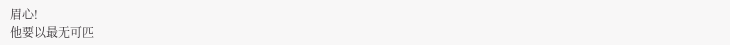眉心!
他要以最无可匹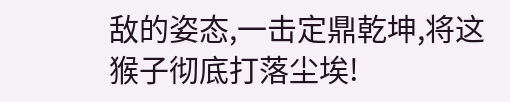敌的姿态,一击定鼎乾坤,将这猴子彻底打落尘埃!